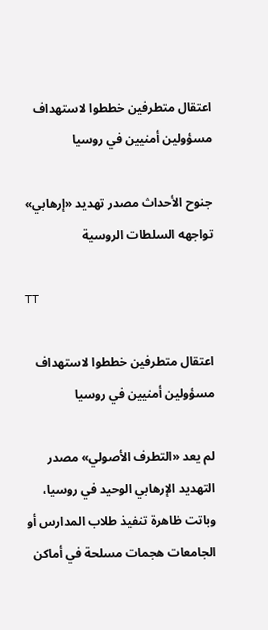اعتقال متطرفين خططوا لاستهداف مسؤولين أمنيين في روسيا

جنوح الأحداث مصدر تهديد «إرهابي» تواجهه السلطات الروسية

TT

اعتقال متطرفين خططوا لاستهداف مسؤولين أمنيين في روسيا

لم يعد «التطرف الأصولي» مصدر التهديد الإرهابي الوحيد في روسيا، وباتت ظاهرة تنفيذ طلاب المدارس أو الجامعات هجمات مسلحة في أماكن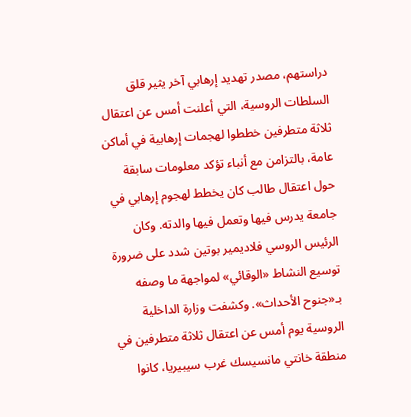دراستهم، مصدر تهديد إرهابي آخر يثير قلق السلطات الروسية، التي أعلنت أمس عن اعتقال ثلاثة متطرفين خططوا لهجمات إرهابية في أماكن عامة، بالتزامن مع أنباء تؤكد معلومات سابقة حول اعتقال طالب كان يخطط لهجوم إرهابي في جامعة يدرس فيها وتعمل فيها والدته. وكان الرئيس الروسي فلاديمير بوتين شدد على ضرورة توسيع النشاط «الوقائي» لمواجهة ما وصفه بـ«جنوح الأحداث». وكشفت وزارة الداخلية الروسية يوم أمس عن اعتقال ثلاثة متطرفين في منطقة خانتي مانسيسك غرب سيبيريا، كانوا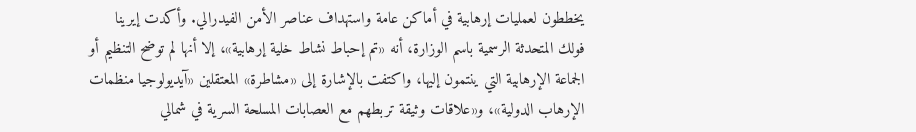يخططون لعمليات إرهابية في أماكن عامة واستهداف عناصر الأمن الفيدرالي. وأكدت إيرينا فولك المتحدثة الرسمية باسم الوزارة، أنه «تم إحباط نشاط خلية إرهابية»، إلا أنها لم توضح التنظيم أو الجماعة الإرهابية التي ينتمون إليها، واكتفت بالإشارة إلى «مشاطرة» المعتقلين «آيديولوجيا منظمات الإرهاب الدولية»، و«علاقات وثيقة تربطهم مع العصابات المسلحة السرية في شمالي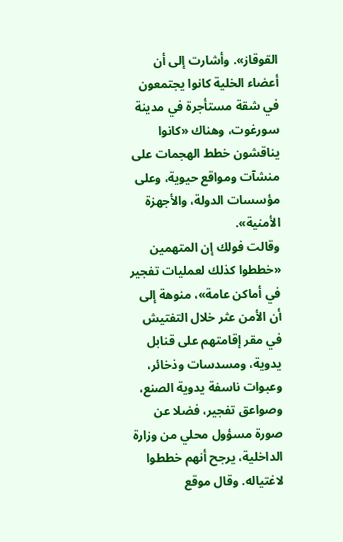القوقاز». وأشارت إلى أن أعضاء الخلية كانوا يجتمعون في شقة مستأجرة في مدينة سورغوت، وهناك «كانوا يناقشون خطط الهجمات على منشآت ومواقع حيوية، وعلى مؤسسات الدولة، والأجهزة الأمنية».
وقالت فولك إن المتهمين «خططوا كذلك لعمليات تفجير في أماكن عامة»، منوهة إلى أن الأمن عثر خلال التفتيش في مقر إقامتهم على قنابل يدوية، ومسدسات وذخائر، وعبوات ناسفة يدوية الصنع، وصواعق تفجير، فضلا عن صورة مسؤول محلي من وزارة الداخلية، يرجح أنهم خططوا لاغتياله. وقال موقع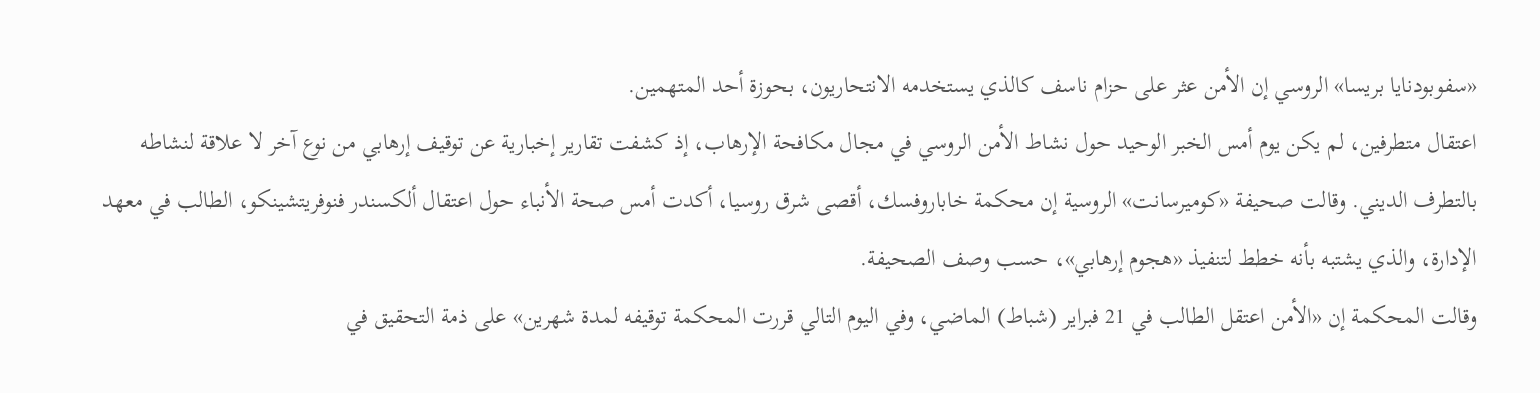«سفوبودنايا بريسا» الروسي إن الأمن عثر على حزام ناسف كالذي يستخدمه الانتحاريون، بحوزة أحد المتهمين.
اعتقال متطرفين، لم يكن يوم أمس الخبر الوحيد حول نشاط الأمن الروسي في مجال مكافحة الإرهاب، إذ كشفت تقارير إخبارية عن توقيف إرهابي من نوع آخر لا علاقة لنشاطه بالتطرف الديني. وقالت صحيفة «كوميرسانت» الروسية إن محكمة خاباروفسك، أقصى شرق روسيا، أكدت أمس صحة الأنباء حول اعتقال ألكسندر فنوفريتشينكو، الطالب في معهد الإدارة، والذي يشتبه بأنه خطط لتنفيذ «هجوم إرهابي»، حسب وصف الصحيفة.
وقالت المحكمة إن «الأمن اعتقل الطالب في 21 فبراير (شباط) الماضي، وفي اليوم التالي قررت المحكمة توقيفه لمدة شهرين» على ذمة التحقيق في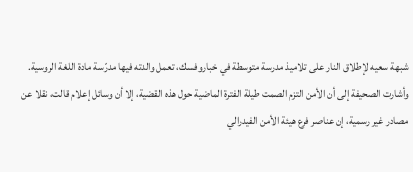شبهة سعيه لإطلاق النار على تلاميذ مدرسة متوسطة في خباروفسك، تعمل والدته فيها مدرّسة مادة اللغة الروسية. وأشارت الصحيفة إلى أن الأمن التزم الصمت طيلة الفترة الماضية حول هذه القضية، إلا أن وسائل إعلام قالت، نقلا عن مصادر غير رسمية، إن عناصر فرع هيئة الأمن الفيدرالي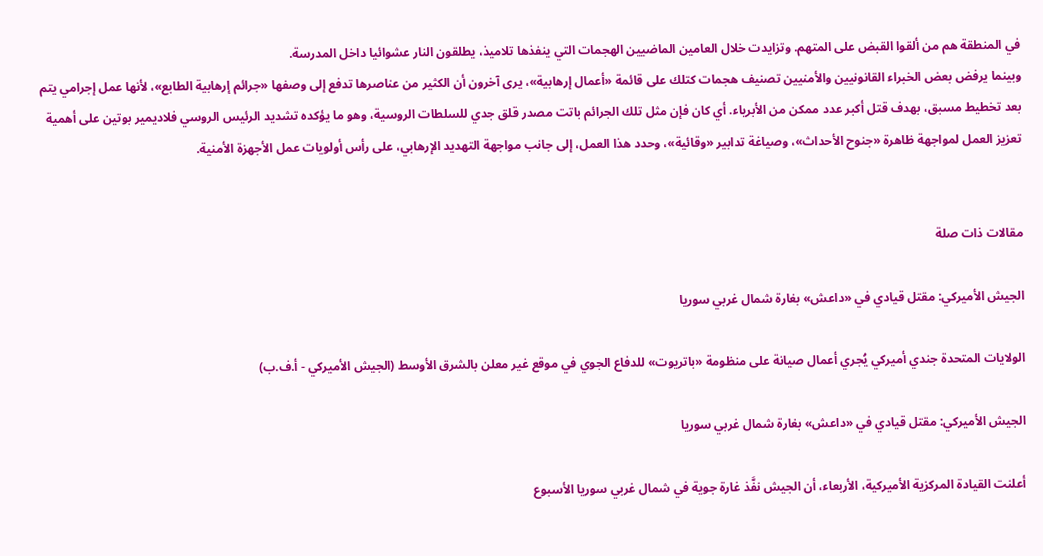في المنطقة هم من ألقوا القبض على المتهم. وتزايدت خلال العامين الماضيين الهجمات التي ينفذها تلاميذ، يطلقون النار عشوائيا داخل المدرسة.
وبينما يرفض بعض الخبراء القانونيين والأمنيين تصنيف هجمات كتلك على قائمة «أعمال إرهابية»، يرى آخرون أن الكثير من عناصرها تدفع إلى وصفها «جرائم إرهابية الطابع»، لأنها عمل إجرامي يتم بعد تخطيط مسبق، بهدف قتل أكبر عدد ممكن من الأبرياء. أي كان فإن مثل تلك الجرائم باتت مصدر قلق جدي للسلطات الروسية، وهو ما يؤكده تشديد الرئيس الروسي فلاديمير بوتين على أهمية تعزيز العمل لمواجهة ظاهرة «جنوح الأحداث»، وصياغة تدابير «وقائية»، وحدد هذا العمل، إلى جانب مواجهة التهديد الإرهابي، على رأس أولويات عمل الأجهزة الأمنية.


مقالات ذات صلة

الجيش الأميركي: مقتل قيادي في «داعش» بغارة شمال غربي سوريا

الولايات المتحدة جندي أميركي يُجري أعمال صيانة على منظومة «باتريوت» للدفاع الجوي في موقع غير معلن بالشرق الأوسط (الجيش الأميركي - أ.ف.ب)

الجيش الأميركي: مقتل قيادي في «داعش» بغارة شمال غربي سوريا

أعلنت القيادة المركزية الأميركية، الأربعاء، أن الجيش نفَّذ غارة جوية في شمال غربي سوريا الأسبوع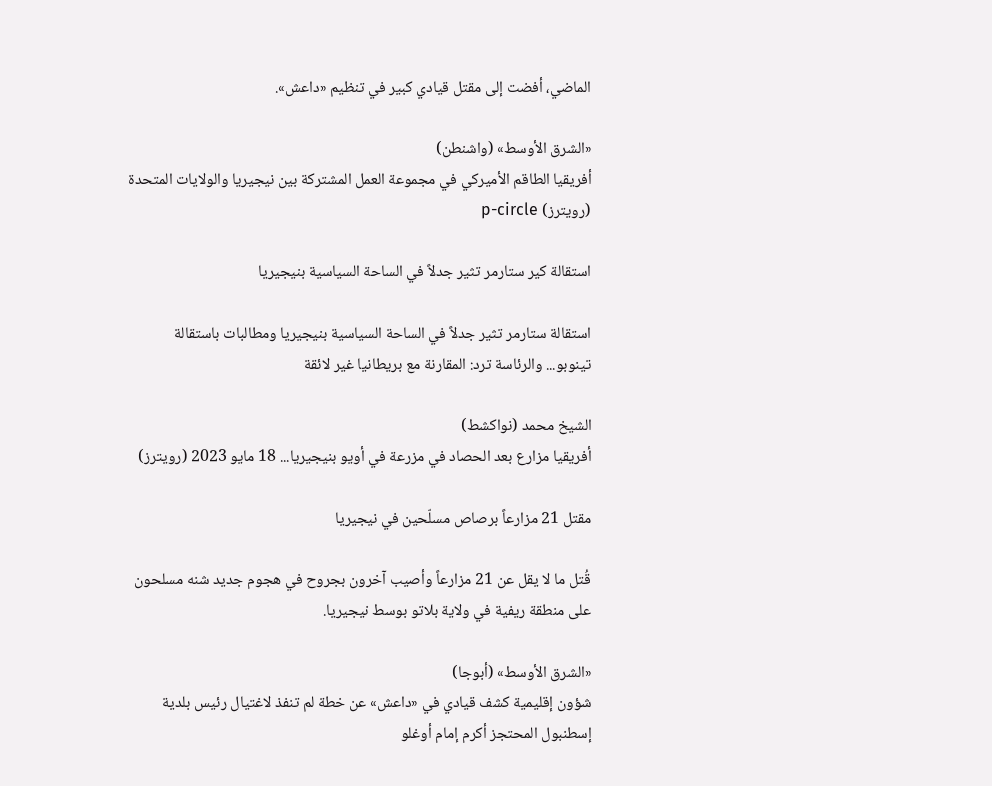الماضي، أفضت إلى مقتل قيادي كبير في تنظيم «داعش».

«الشرق الأوسط» (واشنطن)
أفريقيا الطاقم الأميركي في مجموعة العمل المشتركة بين نيجيريا والولايات المتحدة (رويترز) p-circle

استقالة كير ستارمر تثير جدلاً في الساحة السياسية بنيجيريا

استقالة ستارمر تثير جدلاً في الساحة السياسية بنيجيريا ومطالبات باستقالة تينوبو... والرئاسة ترد: المقارنة مع بريطانيا غير لائقة

الشيخ محمد (نواكشط)
أفريقيا مزارع بعد الحصاد في مزرعة في أويو بنيجيريا... 18 مايو 2023 (رويترز)

مقتل 21 مزارعاً برصاص مسلّحين في نيجيريا

قُتل ما لا يقل عن 21 مزارعاً وأصيب آخرون بجروح في هجوم جديد شنه مسلحون على منطقة ريفية في ولاية بلاتو بوسط نيجيريا.

«الشرق الأوسط» (أبوجا)
شؤون إقليمية كشف قيادي في «داعش» عن خطة لم تنفذ لاغتيال رئيس بلدية إسطنبول المحتجز أكرم إمام أوغلو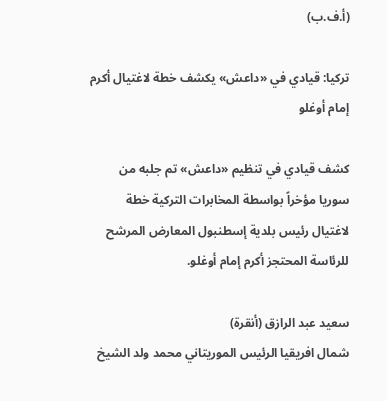(أ.ف.ب)

تركيا: قيادي في «داعش» يكشف خطة لاغتيال أكرم إمام أوغلو

كشف قيادي في تنظيم «داعش» تم جلبه من سوريا مؤخراً بواسطة المخابرات التركية خطة لاغتيال رئيس بلدية إسطنبول المعارض المرشح للرئاسة المحتجز أكرم إمام أوغلو.

سعيد عبد الرازق (أنقرة)
شمال افريقيا الرئيس الموريتاني محمد ولد الشيخ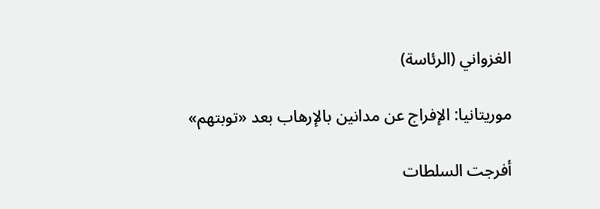الغزواني (الرئاسة)

موريتانيا: الإفراج عن مدانين بالإرهاب بعد «توبتهم»

أفرجت السلطات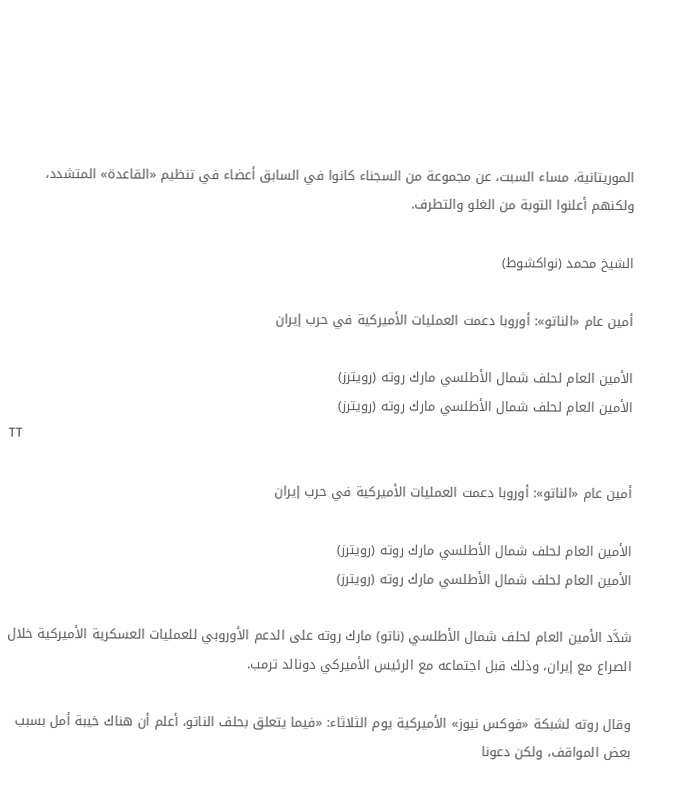الموريتانية، مساء السبت، عن مجموعة من السجناء كانوا في السابق أعضاء في تنظيم «القاعدة» المتشدد، ولكنهم أعلنوا التوبة من الغلو والتطرف.

الشيخ محمد (نواكشوط)

أمين عام «الناتو»: أوروبا دعمت العمليات الأميركية في حرب إيران

الأمين العام لحلف شمال الأطلسي مارك روته (رويترز)
الأمين العام لحلف شمال الأطلسي مارك روته (رويترز)
TT

أمين عام «الناتو»: أوروبا دعمت العمليات الأميركية في حرب إيران

الأمين العام لحلف شمال الأطلسي مارك روته (رويترز)
الأمين العام لحلف شمال الأطلسي مارك روته (رويترز)

شدَّد الأمين العام لحلف شمال الأطلسي (ناتو) مارك روته على الدعم الأوروبي للعمليات العسكرية الأميركية خلال الصراع مع إيران، وذلك قبل اجتماعه مع الرئيس الأميركي دونالد ترمب.

وقال روته لشبكة «فوكس نيوز» الأميركية يوم الثلاثاء: «فيما يتعلق بحلف الناتو، أعلم أن هناك خيبة أمل بسبب بعض المواقف، ولكن دعونا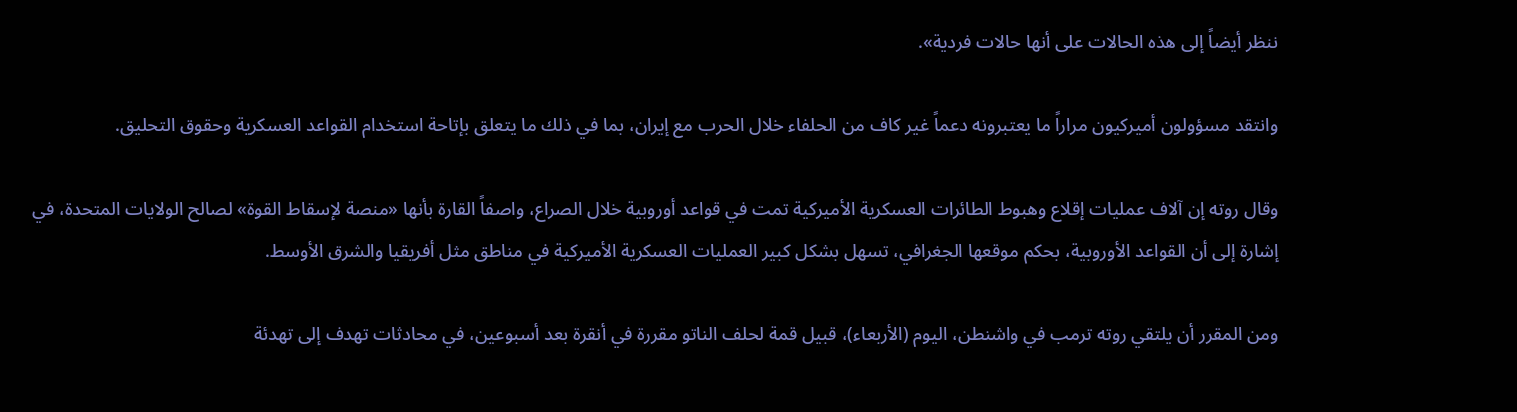ننظر أيضاً إلى هذه الحالات على أنها حالات فردية».

وانتقد مسؤولون أميركيون مراراً ما يعتبرونه دعماً غير كاف من الحلفاء خلال الحرب مع إيران، بما في ذلك ما يتعلق بإتاحة استخدام القواعد العسكرية وحقوق التحليق.

وقال روته إن آلاف عمليات إقلاع وهبوط الطائرات العسكرية الأميركية تمت في قواعد أوروبية خلال الصراع، واصفاً القارة بأنها «منصة لإسقاط القوة» لصالح الولايات المتحدة، في إشارة إلى أن القواعد الأوروبية، بحكم موقعها الجغرافي، تسهل بشكل كبير العمليات العسكرية الأميركية في مناطق مثل أفريقيا والشرق الأوسط.

ومن المقرر أن يلتقي روته ترمب في واشنطن، اليوم (الأربعاء)، قبيل قمة لحلف الناتو مقررة في أنقرة بعد أسبوعين، في محادثات تهدف إلى تهدئة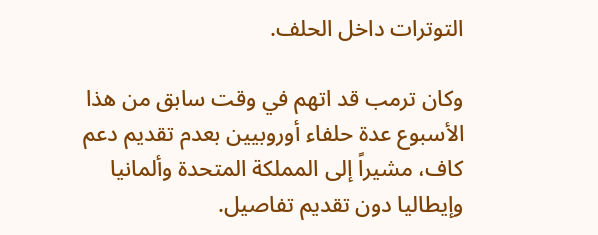التوترات داخل الحلف.

وكان ترمب قد اتهم في وقت سابق من هذا الأسبوع عدة حلفاء أوروبيين بعدم تقديم دعم كاف، مشيراً إلى المملكة المتحدة وألمانيا وإيطاليا دون تقديم تفاصيل.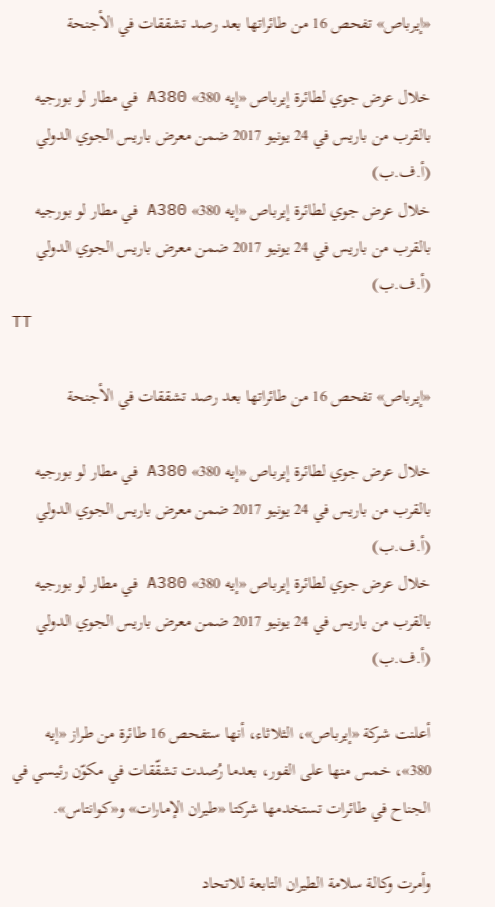«إيرباص» تفحص 16 من طائراتها بعد رصد تشققات في الأجنحة

خلال عرض جوي لطائرة إيرباص «إيه 380» A380 في مطار لو بورجيه بالقرب من باريس في 24 يونيو 2017 ضمن معرض باريس الجوي الدولي (أ.ف.ب)
خلال عرض جوي لطائرة إيرباص «إيه 380» A380 في مطار لو بورجيه بالقرب من باريس في 24 يونيو 2017 ضمن معرض باريس الجوي الدولي (أ.ف.ب)
TT

«إيرباص» تفحص 16 من طائراتها بعد رصد تشققات في الأجنحة

خلال عرض جوي لطائرة إيرباص «إيه 380» A380 في مطار لو بورجيه بالقرب من باريس في 24 يونيو 2017 ضمن معرض باريس الجوي الدولي (أ.ف.ب)
خلال عرض جوي لطائرة إيرباص «إيه 380» A380 في مطار لو بورجيه بالقرب من باريس في 24 يونيو 2017 ضمن معرض باريس الجوي الدولي (أ.ف.ب)

أعلنت شركة «إيرباص»، الثلاثاء، أنها ستفحص 16 طائرة من طراز «إيه 380»، خمس منها على الفور، بعدما رُصدت تشقّقات في مكوّن رئيسي في الجناح في طائرات تستخدمها شركتا «طيران الإمارات» و«كوانتاس».

وأمرت وكالة سلامة الطيران التابعة للاتحاد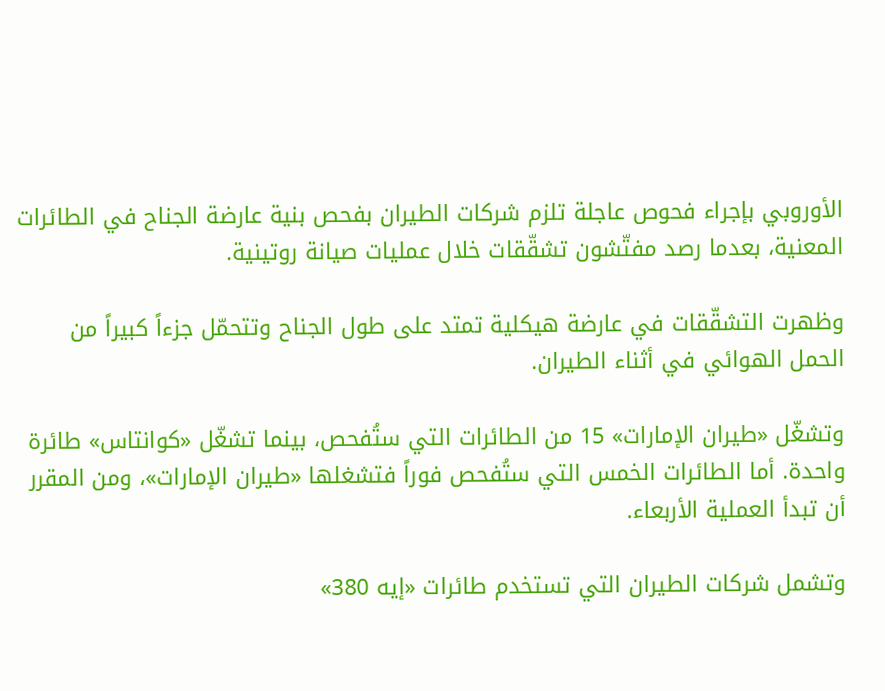الأوروبي بإجراء فحوص عاجلة تلزم شركات الطيران بفحص بنية عارضة الجناح في الطائرات المعنية، بعدما رصد مفتّشون تشقّقات خلال عمليات صيانة روتينية.

وظهرت التشقّقات في عارضة هيكلية تمتد على طول الجناح وتتحمّل جزءاً كبيراً من الحمل الهوائي في أثناء الطيران.

وتشغّل «طيران الإمارات» 15 من الطائرات التي ستُفحص، بينما تشغّل «كوانتاس» طائرة واحدة. أما الطائرات الخمس التي ستُفحص فوراً فتشغلها «طيران الإمارات»، ومن المقرر أن تبدأ العملية الأربعاء.

وتشمل شركات الطيران التي تستخدم طائرات «إيه 380»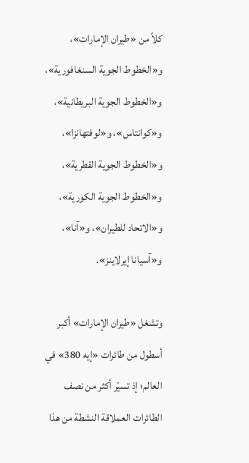كلاً من «طيران الإمارات»، و«الخطوط الجوية السنغافورية»، و«الخطوط الجوية البريطانية»، و«كوانتاس»، و«لوفتهانزا»، و«الخطوط الجوية القطرية»، و«الخطوط الجوية الكورية»، و«الاتحاد للطيران»، و«آنا»، و«آسيانا إيرلاينز».

وتشغل «طيران الإمارات» أكبر أسطول من طائرات «إيه 380» في العالم؛ إذ تسيّر أكثر من نصف الطائرات العملاقة النشطة من هذا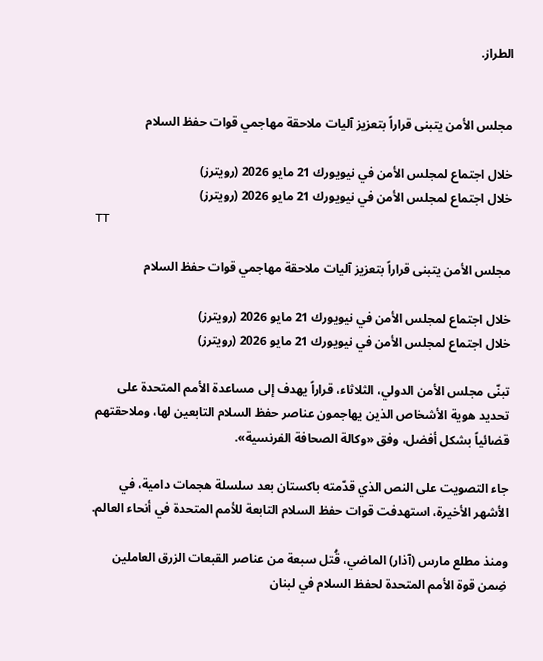الطراز.


مجلس الأمن يتبنى قراراً بتعزيز آليات ملاحقة مهاجمي قوات حفظ السلام

خلال اجتماع لمجلس الأمن في نيويورك 21 مايو 2026 (رويترز)
خلال اجتماع لمجلس الأمن في نيويورك 21 مايو 2026 (رويترز)
TT

مجلس الأمن يتبنى قراراً بتعزيز آليات ملاحقة مهاجمي قوات حفظ السلام

خلال اجتماع لمجلس الأمن في نيويورك 21 مايو 2026 (رويترز)
خلال اجتماع لمجلس الأمن في نيويورك 21 مايو 2026 (رويترز)

تبنّى مجلس الأمن الدولي، الثلاثاء، قراراً يهدف إلى مساعدة الأمم المتحدة على تحديد هوية الأشخاص الذين يهاجمون عناصر حفظ السلام التابعين لها، وملاحقتهم قضائياً بشكل أفضل، وفق «وكالة الصحافة الفرنسية».

جاء التصويت على النص الذي قدّمته باكستان بعد سلسلة هجمات دامية، في الأشهر الأخيرة، استهدفت قوات حفظ السلام التابعة للأمم المتحدة في أنحاء العالم.

ومنذ مطلع مارس (آذار) الماضي، قُتل سبعة من عناصر القبعات الزرق العاملين ضِمن قوة الأمم المتحدة لحفظ السلام في لبنان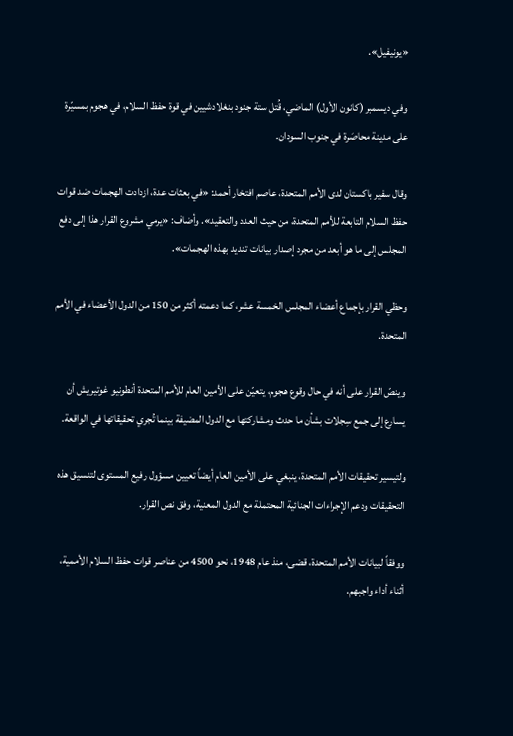«يونيفيل».

وفي ديسمبر (كانون الأول) الماضي، قُتل ستة جنود بنغلادشيين في قوة حفظ السلام، في هجوم بمسيّرة على مدينة محاصَرة في جنوب السودان.

وقال سفير باكستان لدى الأمم المتحدة، عاصم افتخار أحمد: «في بعثات عدة، ازدادت الهجمات ضد قوات حفظ السلام التابعة للأمم المتحدة، من حيث العدد والتعقيد». وأضاف: «يرمي مشروع القرار هذا إلى دفع المجلس إلى ما هو أبعد من مجرد إصدار بيانات تنديد بهذه الهجمات».

وحظي القرار بإجماع أعضاء المجلس الخمسة عشر، كما دعمته أكثر من 150 من الدول الأعضاء في الأمم المتحدة.

وينصّ القرار على أنه في حال وقوع هجوم، يتعيّن على الأمين العام للأمم المتحدة أنطونيو غوتيريش أن يسارع إلى جمع سِجلات بشأن ما حدث ومشاركتها مع الدول المضيفة بينما تُجري تحقيقاتها في الواقعة.

ولتيسير تحقيقات الأمم المتحدة، ينبغي على الأمين العام أيضاً تعيين مسؤول رفيع المستوى لتنسيق هذه التحقيقات ودعم الإجراءات الجنائية المحتملة مع الدول المعنية، وفق نص القرار.

ووفقاً لبيانات الأمم المتحدة، قضى، منذ عام 1948، نحو 4500 من عناصر قوات حفظ السلام الأممية، أثناء أداء واجبهم.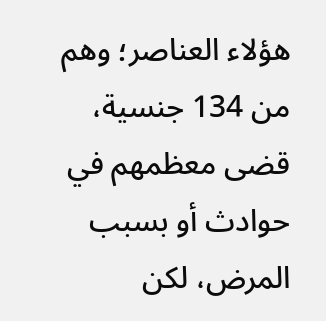هؤلاء العناصر؛ وهم من 134 جنسية، قضى معظمهم في حوادث أو بسبب المرض، لكن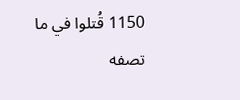1150 قُتلوا في ما تصفه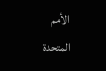الأمم المتحدة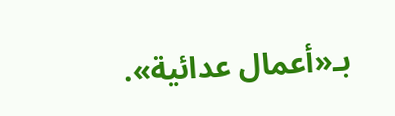بـ«أعمال عدائية».